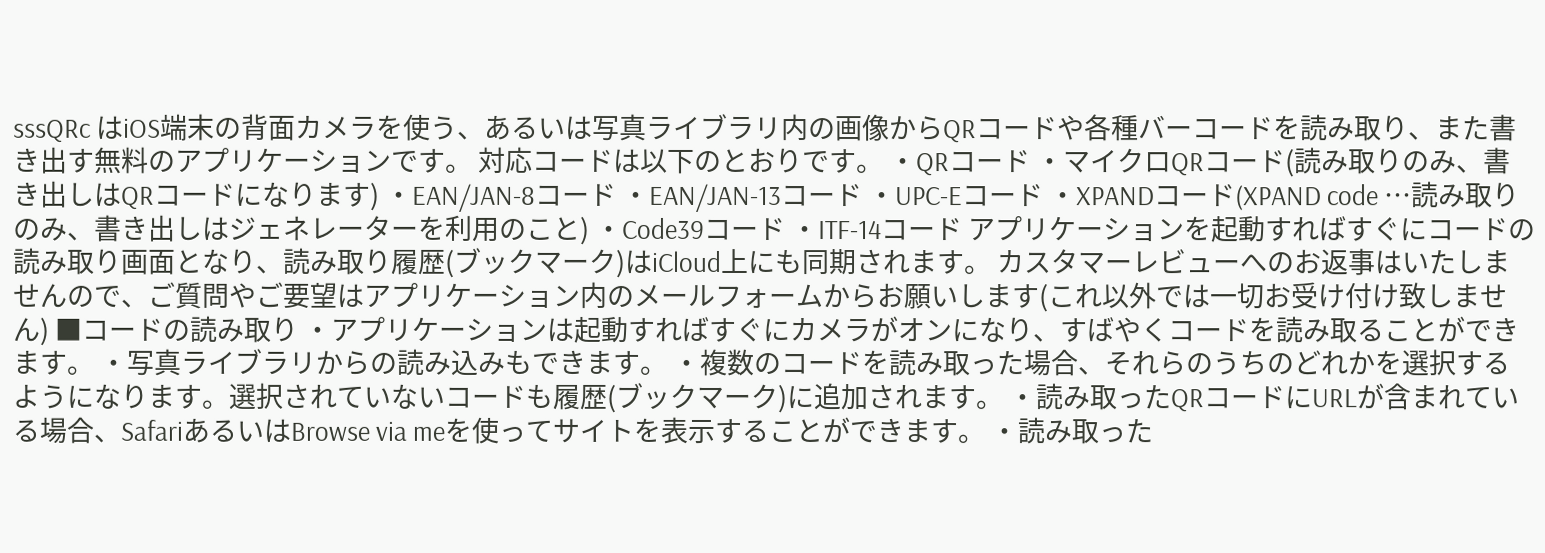sssQRc はiOS端末の背面カメラを使う、あるいは写真ライブラリ内の画像からQRコードや各種バーコードを読み取り、また書き出す無料のアプリケーションです。 対応コードは以下のとおりです。 ・QRコード ・マイクロQRコード(読み取りのみ、書き出しはQRコードになります) ・EAN/JAN-8コード ・EAN/JAN-13コード ・UPC-Eコード ・XPANDコード(XPAND code …読み取りのみ、書き出しはジェネレーターを利用のこと) ・Code39コード ・ITF-14コード アプリケーションを起動すればすぐにコードの読み取り画面となり、読み取り履歴(ブックマーク)はiCloud上にも同期されます。 カスタマーレビューへのお返事はいたしませんので、ご質問やご要望はアプリケーション内のメールフォームからお願いします(これ以外では一切お受け付け致しません) ■コードの読み取り ・アプリケーションは起動すればすぐにカメラがオンになり、すばやくコードを読み取ることができます。 ・写真ライブラリからの読み込みもできます。 ・複数のコードを読み取った場合、それらのうちのどれかを選択するようになります。選択されていないコードも履歴(ブックマーク)に追加されます。 ・読み取ったQRコードにURLが含まれている場合、SafariあるいはBrowse via meを使ってサイトを表示することができます。 ・読み取った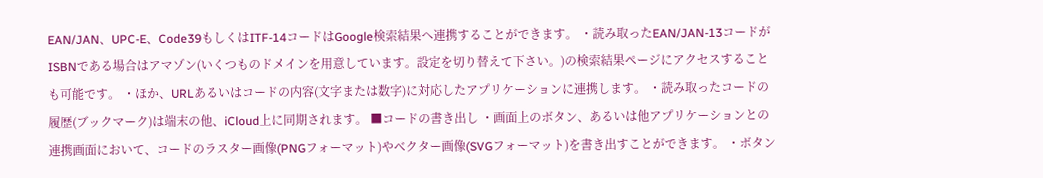EAN/JAN、UPC-E、Code39もしくはITF-14コードはGoogle検索結果へ連携することができます。 ・読み取ったEAN/JAN-13コードがISBNである場合はアマゾン(いくつものドメインを用意しています。設定を切り替えて下さい。)の検索結果ページにアクセスすることも可能です。 ・ほか、URLあるいはコードの内容(文字または数字)に対応したアプリケーションに連携します。 ・読み取ったコードの履歴(ブックマーク)は端末の他、iCloud上に同期されます。 ■コードの書き出し ・画面上のボタン、あるいは他アプリケーションとの連携画面において、コードのラスター画像(PNGフォーマット)やベクター画像(SVGフォーマット)を書き出すことができます。 ・ボタン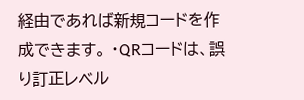経由であれば新規コードを作成できます。 ・QRコードは、誤り訂正レベル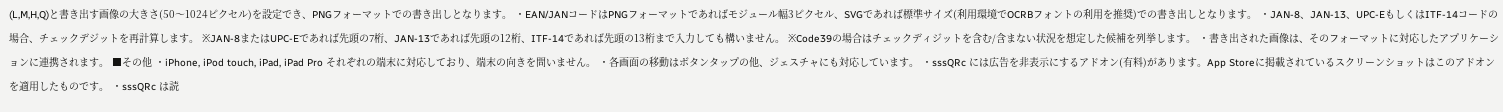(L,M,H,Q)と書き出す画像の大きさ(50〜1024ピクセル)を設定でき、PNGフォーマットでの書き出しとなります。 ・EAN/JANコードはPNGフォーマットであればモジュール幅3ピクセル、SVGであれば標準サイズ(利用環境でOCRBフォントの利用を推奨)での書き出しとなります。 ・JAN-8、JAN-13、UPC-EもしくはITF-14コードの場合、チェックデジットを再計算します。 ※JAN-8またはUPC-Eであれば先頭の7桁、JAN-13であれば先頭の12桁、ITF-14であれば先頭の13桁まで入力しても構いません。 ※Code39の場合はチェックディジットを含む/含まない状況を想定した候補を列挙します。 ・書き出された画像は、そのフォーマットに対応したアプリケーションに連携されます。 ■その他 ・iPhone, iPod touch, iPad, iPad Pro それぞれの端末に対応しており、端末の向きを問いません。 ・各画面の移動はボタンタップの他、ジェスチャにも対応しています。 ・sssQRc には広告を非表示にするアドオン(有料)があります。App Storeに掲載されているスクリーンショットはこのアドオンを適用したものです。 ・sssQRc は読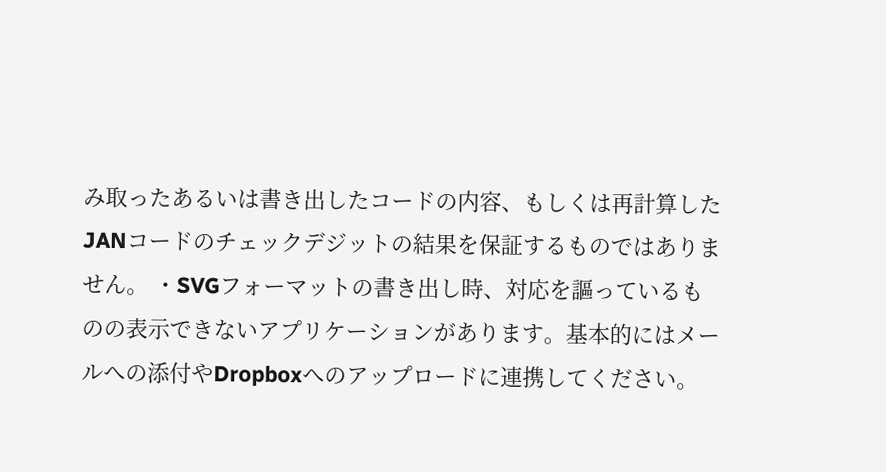み取ったあるいは書き出したコードの内容、もしくは再計算したJANコードのチェックデジットの結果を保証するものではありません。 ・SVGフォーマットの書き出し時、対応を謳っているものの表示できないアプリケーションがあります。基本的にはメールへの添付やDropboxへのアップロードに連携してください。